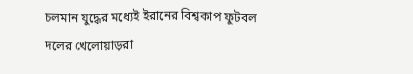চলমান যুদ্ধের মধ্যেই ইরানের বিশ্বকাপ ফুটবল দলের খেলোয়াড়রা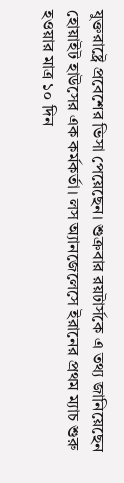যুক্তরাষ্ট্রে প্রবেশের ভিসা পেয়েছেন। শুক্রবার রয়টার্সকে এ তথ্য জানিয়েছেন হোয়াইট হাউসের এক কর্মকর্তা। লস অ্যানজেলেসে ইরানের প্রথম ম্যাচ শুরু হওয়ার মাত্র ১০ দিন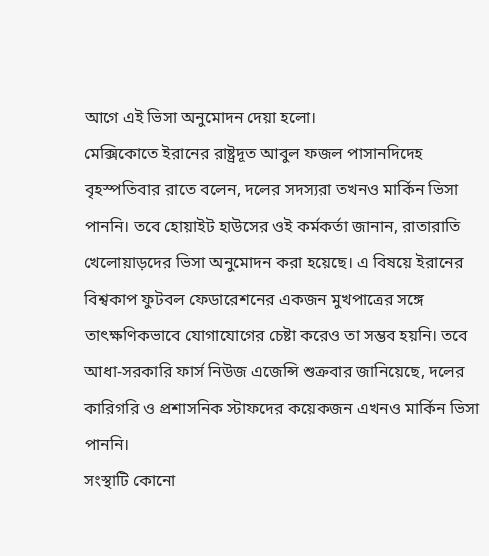আগে এই ভিসা অনুমোদন দেয়া হলো।
মেক্সিকোতে ইরানের রাষ্ট্রদূত আবুল ফজল পাসানদিদেহ বৃহস্পতিবার রাতে বলেন, দলের সদস্যরা তখনও মার্কিন ভিসা পাননি। তবে হোয়াইট হাউসের ওই কর্মকর্তা জানান, রাতারাতি খেলোয়াড়দের ভিসা অনুমোদন করা হয়েছে। এ বিষয়ে ইরানের বিশ্বকাপ ফুটবল ফেডারেশনের একজন মুখপাত্রের সঙ্গে তাৎক্ষণিকভাবে যোগাযোগের চেষ্টা করেও তা সম্ভব হয়নি। তবে আধা-সরকারি ফার্স নিউজ এজেন্সি শুক্রবার জানিয়েছে, দলের কারিগরি ও প্রশাসনিক স্টাফদের কয়েকজন এখনও মার্কিন ভিসা পাননি।
সংস্থাটি কোনো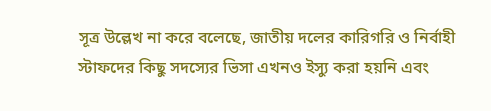সূত্র উল্লেখ না করে বলেছে, জাতীয় দলের কারিগরি ও নির্বাহী স্টাফদের কিছু সদস্যের ভিসা এখনও ইস্যু করা হয়নি এবং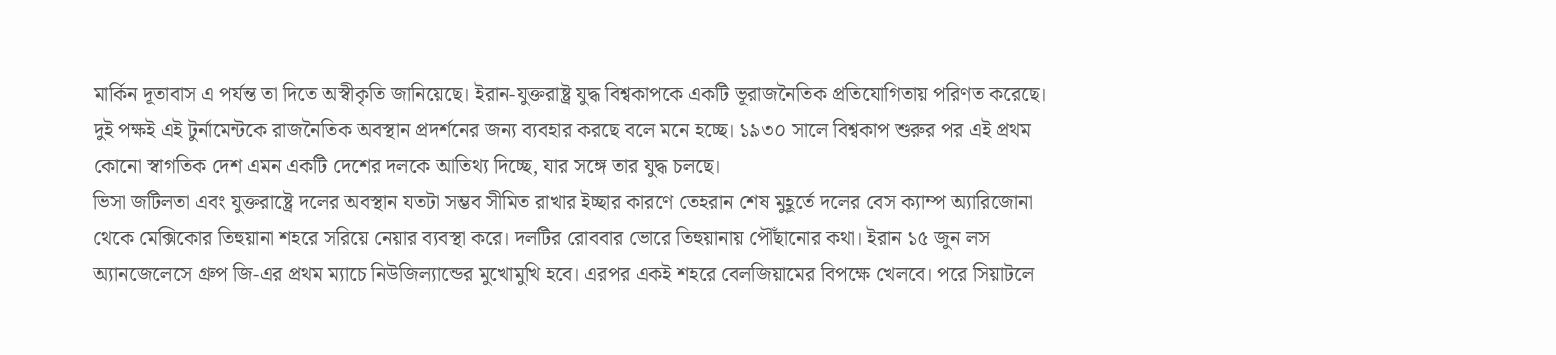মার্কিন দূতাবাস এ পর্যন্ত তা দিতে অস্বীকৃতি জানিয়েছে। ইরান-যুক্তরাষ্ট্র যুদ্ধ বিশ্বকাপকে একটি ভূরাজনৈতিক প্রতিযোগিতায় পরিণত করেছে। দুই পক্ষই এই টুর্নামেন্টকে রাজনৈতিক অবস্থান প্রদর্শনের জন্য ব্যবহার করছে বলে মনে হচ্ছে। ১৯৩০ সালে বিশ্বকাপ শুরুর পর এই প্রথম কোনো স্বাগতিক দেশ এমন একটি দেশের দলকে আতিথ্য দিচ্ছে, যার সঙ্গে তার যুদ্ধ চলছে।
ভিসা জটিলতা এবং যুক্তরাষ্ট্রে দলের অবস্থান যতটা সম্ভব সীমিত রাখার ইচ্ছার কারণে তেহরান শেষ মুহূর্তে দলের বেস ক্যাম্প অ্যারিজোনা থেকে মেক্সিকোর তিহুয়ানা শহরে সরিয়ে নেয়ার ব্যবস্থা করে। দলটির রোববার ভোরে তিহুয়ানায় পৌঁছানোর কথা। ইরান ১৫ জুন লস অ্যানজেলেসে গ্রুপ জি-এর প্রথম ম্যাচে নিউজিল্যান্ডের মুখোমুখি হবে। এরপর একই শহরে বেলজিয়ামের বিপক্ষে খেলবে। পরে সিয়াটলে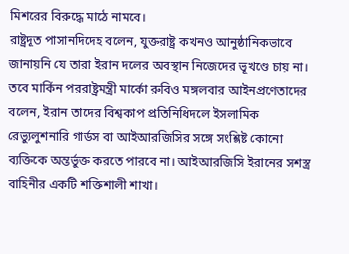মিশরের বিরুদ্ধে মাঠে নামবে।
রাষ্ট্রদূত পাসানদিদেহ বলেন, যুক্তরাষ্ট্র কখনও আনুষ্ঠানিকভাবে জানায়নি যে তারা ইরান দলের অবস্থান নিজেদের ভূখণ্ডে চায় না। তবে মার্কিন পররাষ্ট্রমন্ত্রী মার্কো রুবিও মঙ্গলবার আইনপ্রণেতাদের বলেন, ইরান তাদের বিশ্বকাপ প্রতিনিধিদলে ইসলামিক রেভ্যুলুশনারি গার্ডস বা আইআরজিসির সঙ্গে সংশ্লিষ্ট কোনো ব্যক্তিকে অন্তর্ভুক্ত করতে পারবে না। আইআরজিসি ইরানের সশস্ত্র বাহিনীর একটি শক্তিশালী শাখা।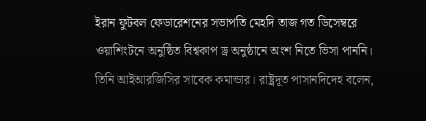ইরান ফুটবল ফেডারেশনের সভাপতি মেহদি তাজ গত ডিসেম্বরে ওয়াশিংটনে অনুষ্ঠিত বিশ্বকাপ ড্র অনুষ্ঠানে অংশ নিতে ভিসা পাননি। তিনি আইআরজিসির সাবেক কমান্ডার। রাষ্ট্রদূত পাসানদিদেহ বলেন,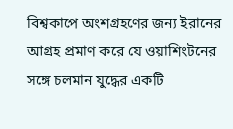বিশ্বকাপে অংশগ্রহণের জন্য ইরানের আগ্রহ প্রমাণ করে যে ওয়াশিংটনের সঙ্গে চলমান যুদ্ধের একটি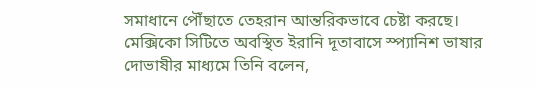সমাধানে পৌঁছাতে তেহরান আন্তরিকভাবে চেষ্টা করছে। মেক্সিকো সিটিতে অবস্থিত ইরানি দূতাবাসে স্প্যানিশ ভাষার দোভাষীর মাধ্যমে তিনি বলেন,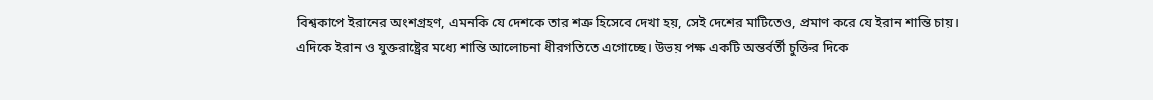বিশ্বকাপে ইরানের অংশগ্রহণ, এমনকি যে দেশকে তার শত্রু হিসেবে দেখা হয়, সেই দেশের মাটিতেও, প্রমাণ করে যে ইরান শান্তি চায়।
এদিকে ইরান ও যুক্তরাষ্ট্রের মধ্যে শান্তি আলোচনা ধীরগতিতে এগোচ্ছে। উভয় পক্ষ একটি অন্তর্বর্তী চুক্তির দিকে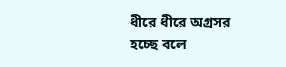ধীরে ধীরে অগ্রসর হচ্ছে বলে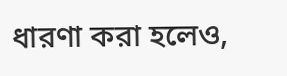ধারণা করা হলেও,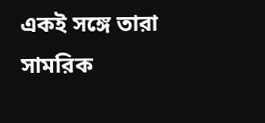একই সঙ্গে তারা সামরিক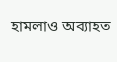হামলাও অব্যাহত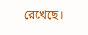রেখেছে।